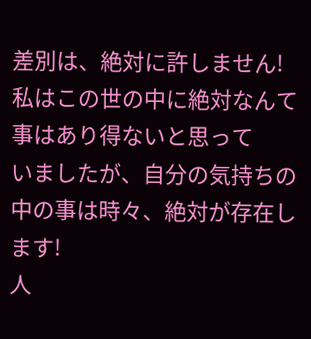差別は、絶対に許しません! 私はこの世の中に絶対なんて事はあり得ないと思って
いましたが、自分の気持ちの中の事は時々、絶対が存在します!
人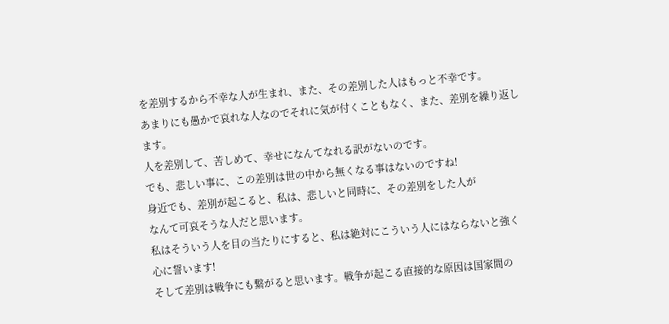を差別するから不幸な人が生まれ、また、その差別した人はもっと不幸です。
あまりにも愚かで哀れな人なのでそれに気が付くこともなく、また、差別を繰り返します。
人を差別して、苦しめて、幸せになんてなれる訳がないのです。
でも、悲しい事に、この差別は世の中から無くなる事はないのですね!
身近でも、差別が起こると、私は、悲しいと同時に、その差別をした人が
なんて可哀そうな人だと思います。
私はそういう人を目の当たりにすると、私は絶対にこういう人にはならないと強く
心に誓います!
そして差別は戦争にも繋がると思います。戦争が起こる直接的な原因は国家間の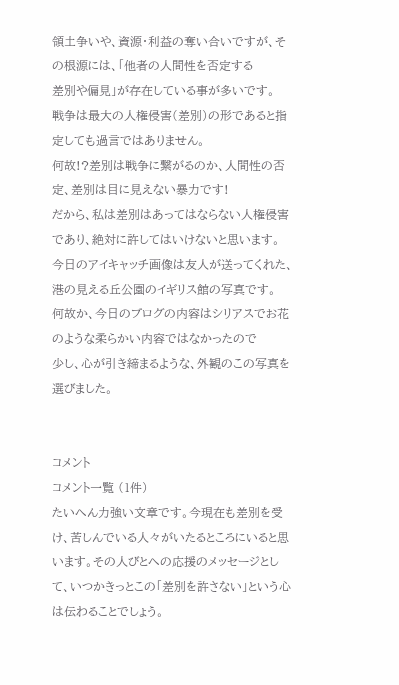領土争いや、資源・利益の奪い合いですが、その根源には、「他者の人間性を否定する
差別や偏見」が存在している事が多いです。
戦争は最大の人権侵害(差別)の形であると指定しても過言ではありません。
何故!?差別は戦争に繋がるのか、人間性の否定、差別は目に見えない暴力です!
だから、私は差別はあってはならない人権侵害であり、絶対に許してはいけないと思います。
今日のアイキャッチ画像は友人が送ってくれた、港の見える丘公園のイギリス館の写真です。
何故か、今日のブログの内容はシリアスでお花のような柔らかい内容ではなかったので
少し、心が引き締まるような、外観のこの写真を選びました。


コメント
コメント一覧 (1件)
たいへん力強い文章です。今現在も差別を受け、苦しんでいる人々がいたるところにいると思います。その人びとへの応援のメッセージとして、いつかきっとこの「差別を許さない」という心は伝わることでしょう。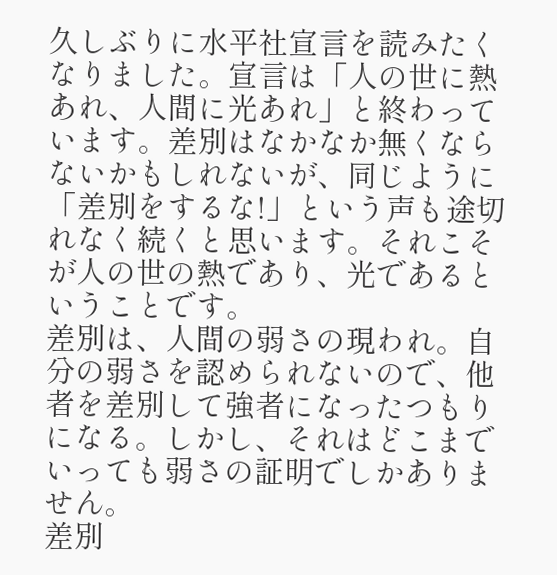久しぶりに水平社宣言を読みたくなりました。宣言は「人の世に熱あれ、人間に光あれ」と終わっています。差別はなかなか無くならないかもしれないが、同じように「差別をするな!」という声も途切れなく続くと思います。それこそが人の世の熱であり、光であるということです。
差別は、人間の弱さの現われ。自分の弱さを認められないので、他者を差別して強者になったつもりになる。しかし、それはどこまでいっても弱さの証明でしかありません。
差別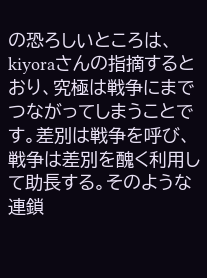の恐ろしいところは、kiyoraさんの指摘するとおり、究極は戦争にまでつながってしまうことです。差別は戦争を呼び、戦争は差別を醜く利用して助長する。そのような連鎖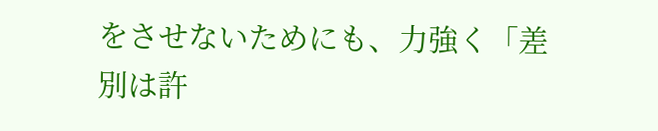をさせないためにも、力強く「差別は許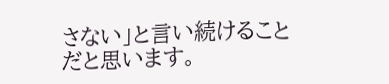さない」と言い続けることだと思います。